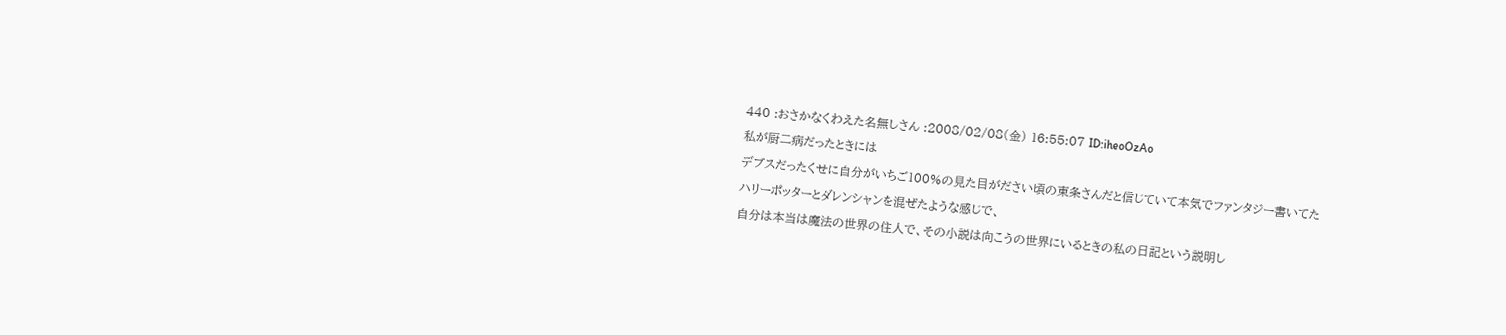440 :おさかなくわえた名無しさん :2008/02/08(金) 16:55:07 ID:iheoOzAo
私が厨二病だったときには
デブスだったくせに自分がいちご100%の見た目がださい頃の東条さんだと信じていて本気でファンタジー書いてた
ハリーポッターとダレンシャンを混ぜたような感じで、
自分は本当は魔法の世界の住人で、その小説は向こうの世界にいるときの私の日記という説明し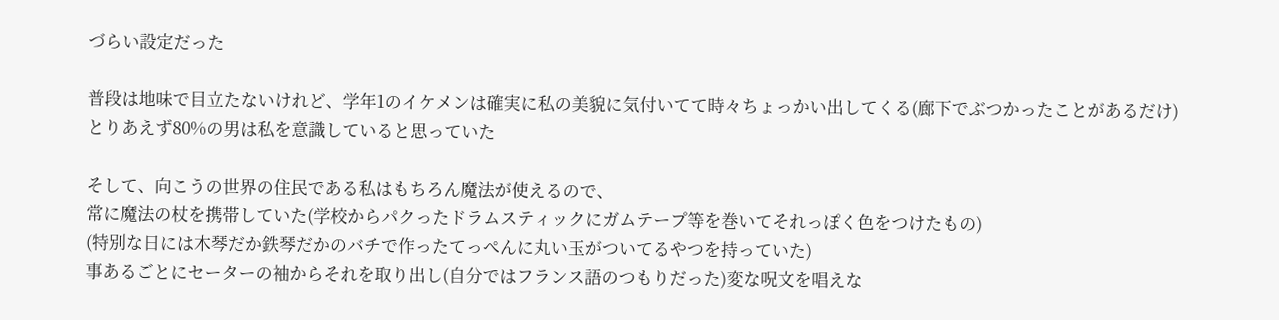づらい設定だった

普段は地味で目立たないけれど、学年1のイケメンは確実に私の美貌に気付いてて時々ちょっかい出してくる(廊下でぶつかったことがあるだけ)
とりあえず80%の男は私を意識していると思っていた

そして、向こうの世界の住民である私はもちろん魔法が使えるので、
常に魔法の杖を携帯していた(学校からパクったドラムスティックにガムテープ等を巻いてそれっぽく色をつけたもの)
(特別な日には木琴だか鉄琴だかのバチで作ったてっぺんに丸い玉がついてるやつを持っていた)
事あるごとにセーターの袖からそれを取り出し(自分ではフランス語のつもりだった)変な呪文を唱えな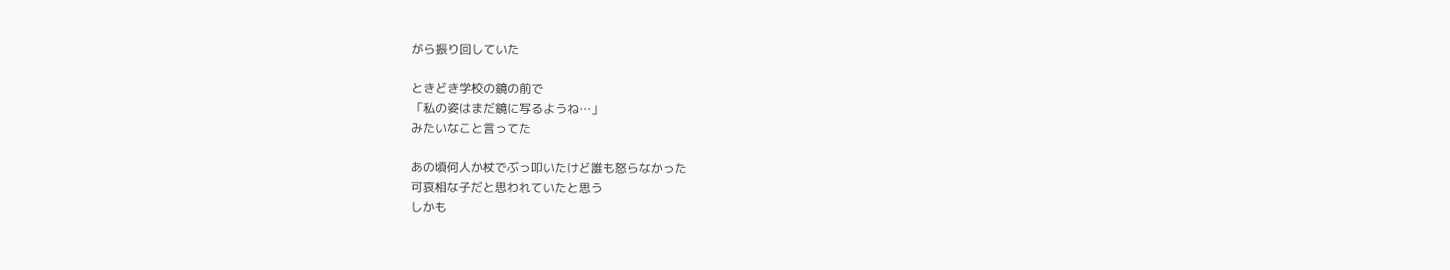がら振り回していた

ときどき学校の鏡の前で
「私の姿はまだ鏡に写るようね…」
みたいなこと言ってた

あの頃何人か杖でぶっ叩いたけど誰も怒らなかった
可哀相な子だと思われていたと思う
しかも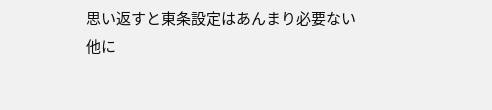思い返すと東条設定はあんまり必要ない
他に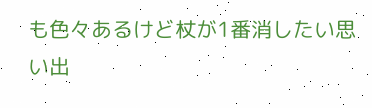も色々あるけど杖が1番消したい思い出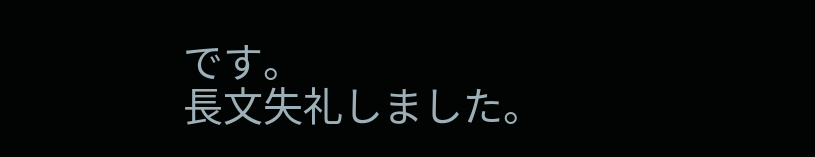です。
長文失礼しました。